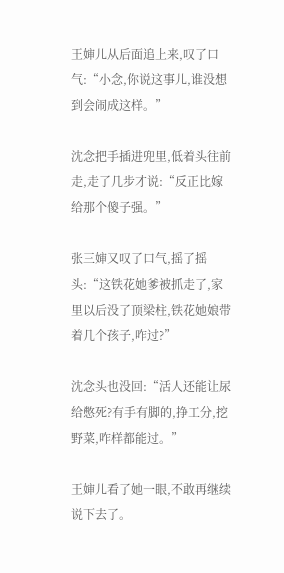王婶儿从后面追上来,叹了口气:“小念,你说这事儿,谁没想到会闹成这样。”

沈念把手插进兜里,低着头往前走,走了几步才说:“反正比嫁给那个傻子强。”

张三婶又叹了口气,摇了摇头:“这铁花她爹被抓走了,家里以后没了顶梁柱,铁花她娘带着几个孩子,咋过?”

沈念头也没回:“活人还能让尿给憋死?有手有脚的,挣工分,挖野菜,咋样都能过。”

王婶儿看了她一眼,不敢再继续说下去了。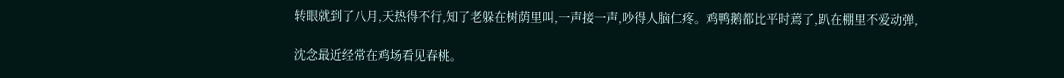转眼就到了八月,天热得不行,知了老躲在树荫里叫,一声接一声,吵得人脑仁疼。鸡鸭鹅都比平时蔫了,趴在棚里不爱动弹,

沈念最近经常在鸡场看见春桃。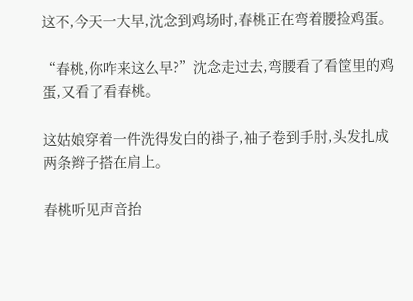这不,今天一大早,沈念到鸡场时,春桃正在弯着腰捡鸡蛋。

“春桃,你咋来这么早?”沈念走过去,弯腰看了看筐里的鸡蛋,又看了看春桃。

这姑娘穿着一件洗得发白的褂子,袖子卷到手肘,头发扎成两条辫子搭在肩上。

春桃听见声音抬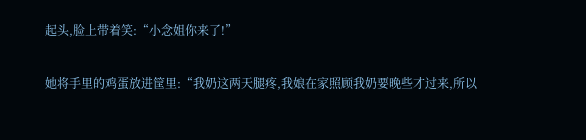起头,脸上带着笑:“小念姐你来了!”

她将手里的鸡蛋放进筐里:“我奶这两天腿疼,我娘在家照顾我奶要晚些才过来,所以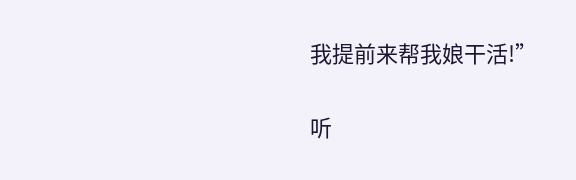我提前来帮我娘干活!”

听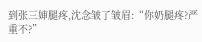到张三婶腿疼,沈念皱了皱眉:“你奶腿疼?严重不?”